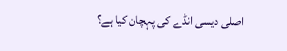اصلی دیسی انڈے کی پہچان کیا ہے؟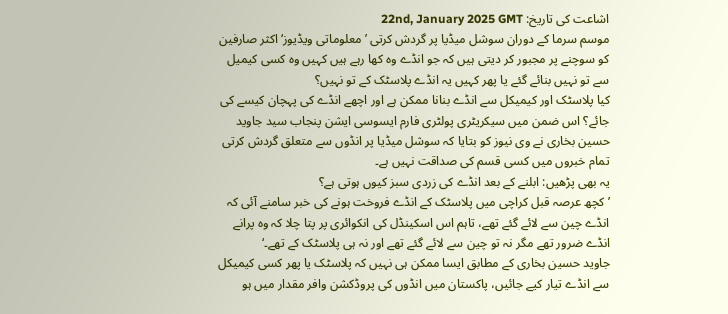اشاعت کی تاریخ: 22nd, January 2025 GMT
موسم سرما کے دوران سوشل میڈیا پر گردش کرتی ’معلوماتی ویڈیوز‘ اکثر صارفین کو سوچنے پر مجبور کر دیتی ہیں کہ جو انڈے وہ کھا رہے ہیں کہیں وہ کسی کیمیل سے تو نہیں بنائے گئے یا پھر کہیں یہ انڈے پلاسٹک کے تو نہیں؟
کیا پلاسٹک اور کیمیکل سے انڈے بنانا ممکن ہے اور اچھے انڈے کی پہچان کیسے کی جائے؟ اس ضمن میں سیکریٹری پولٹری فارم ایسوسی ایشن پنجاب سید جاوید حسین بخاری نے وی نیوز کو بتایا کہ سوشل میڈیا پر انڈوں سے متعلق گردش کرتی تمام خبروں میں کسی قسم کی صداقت نہیں ہے۔
یہ بھی پڑھیں: ابلنے کے بعد انڈے کی زردی سبز کیوں ہوتی ہے؟
’کچھ عرصہ قبل کراچی میں پلاسٹک کے انڈے فروخت ہونے کی خبر سامنے آئی کہ انڈے چین سے لائے گئے تھے، تاہم اس اسکینڈل کی انکوائری پر پتا چلا کہ وہ پرانے انڈے ضرور تھے مگر نہ تو چین سے لائے گئے تھے اور نہ ہی پلاسٹک کے تھے۔‘
جاوید حسین بخاری کے مطابق ایسا ممکن ہی نہیں کہ پلاسٹک یا پھر کسی کیمیکل سے انڈے تیار کیے جائیں، پاکستان میں انڈوں کی پروڈکشن وافر مقدار میں ہو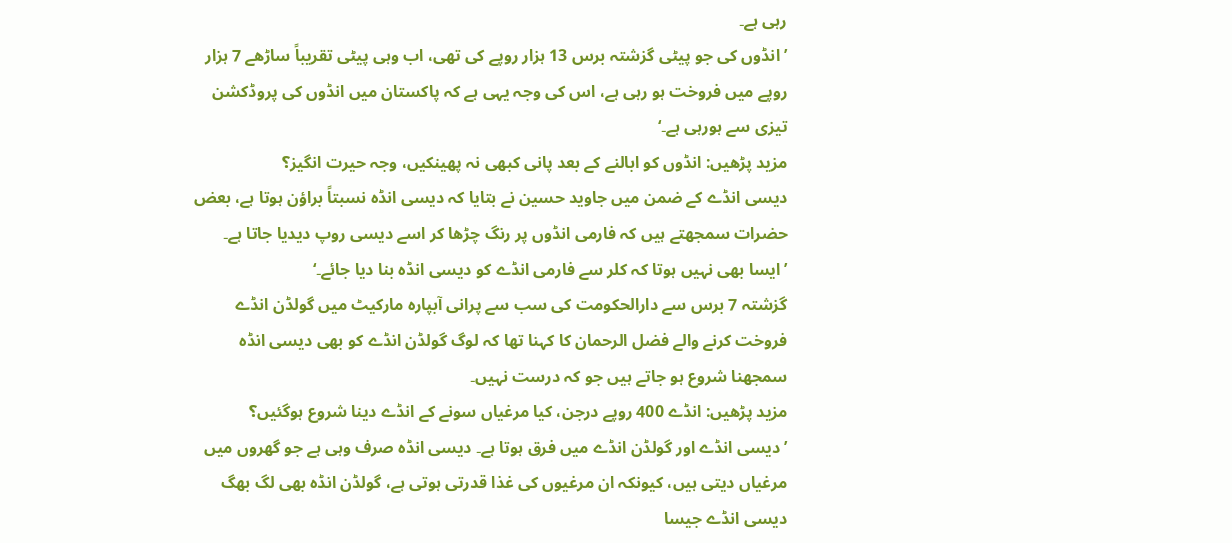رہی ہے۔
’انڈوں کی جو پیٹی گزشتہ برس 13 ہزار روپے کی تھی، اب وہی پیٹی تقریباً ساڑھے 7 ہزار روپے میں فروخت ہو رہی ہے، اس کی وجہ یہی ہے کہ پاکستان میں انڈوں کی پروڈکشن تیزی سے ہورہی ہے۔‘
مزید پڑھیں: انڈوں کو ابالنے کے بعد پانی کبھی نہ پھینکیں، وجہ حیرت انگیز؟
دیسی انڈے کے ضمن میں جاوید حسین نے بتایا کہ دیسی انڈہ نسبتاً براؤن ہوتا ہے، بعض حضرات سمجھتے ہیں کہ فارمی انڈوں پر رنگ چڑھا کر اسے دیسی روپ دیدیا جاتا ہے۔ ’ایسا بھی نہیں ہوتا کہ کلر سے فارمی انڈے کو دیسی انڈہ بنا دیا جائے۔‘
گزشتہ 7 برس سے دارالحکومت کی سب سے پرانی آبپارہ مارکیٹ میں گولڈن انڈے فروخت کرنے والے فضل الرحمان کا کہنا تھا کہ لوگ گولڈن انڈے کو بھی دیسی انڈہ سمجھنا شروع ہو جاتے ہیں جو کہ درست نہیں۔
مزید پڑھیں: انڈے 400 روپے درجن، کیا مرغیاں سونے کے انڈے دینا شروع ہوگئیں؟
’دیسی انڈے اور گولڈن انڈے میں فرق ہوتا ہے۔ دیسی انڈہ صرف وہی ہے جو گھروں میں مرغیاں دیتی ہیں، کیونکہ ان مرغیوں کی غذا قدرتی ہوتی ہے، گولڈن انڈہ بھی لگ بھگ دیسی انڈے جیسا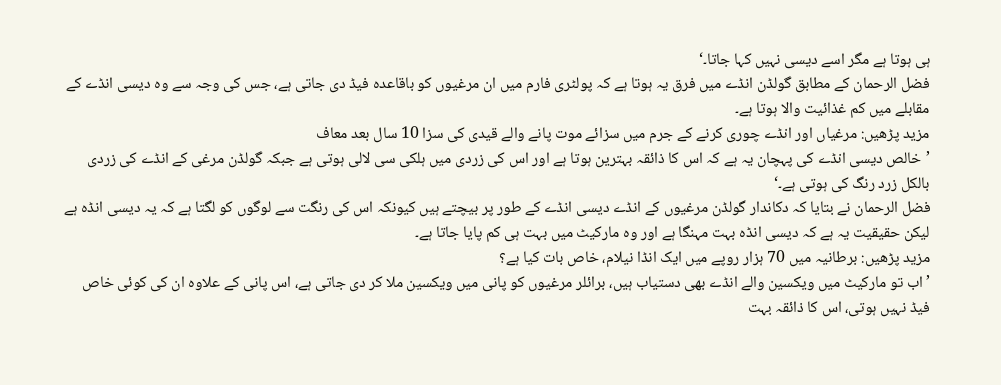ہی ہوتا ہے مگر اسے دیسی نہیں کہا جاتا۔‘
فضل الرحمان کے مطابق گولڈن انڈے میں فرق یہ ہوتا ہے کہ پولٹری فارم میں ان مرغیوں کو باقاعدہ فیڈ دی جاتی ہے، جس کی وجہ سے وہ دیسی انڈے کے مقابلے میں کم غذائیت والا ہوتا ہے۔
مزید پڑھیں: مرغیاں اور انڈے چوری کرنے کے جرم میں سزائے موت پانے والے قیدی کی سزا 10 سال بعد معاف
’خالص دیسی انڈے کی پہچان یہ ہے کہ اس کا ذائقہ بہترین ہوتا ہے اور اس کی زردی میں ہلکی سی لالی ہوتی ہے جبکہ گولڈن مرغی کے انڈے کی زردی بالکل زرد رنگ کی ہوتی ہے۔‘
فضل الرحمان نے بتایا کہ دکاندار گولڈن مرغیوں کے انڈے دیسی انڈے کے طور پر بیچتے ہیں کیونکہ اس کی رنگت سے لوگوں کو لگتا ہے کہ یہ دیسی انڈہ ہے لیکن حقیقیت یہ ہے کہ دیسی انڈہ بہت مہنگا ہے اور وہ مارکیٹ میں بہت ہی کم پایا جاتا ہے۔
مزید پڑھیں: برطانیہ میں 70 ہزار روپے میں ایک انڈا نیلام، خاص بات کیا ہے؟
’اب تو مارکیٹ میں ویکسین والے انڈے بھی دستیاب ہیں، برائلر مرغیوں کو پانی میں ویکسین ملا کر دی جاتی ہے، اس پانی کے علاوہ ان کی کوئی خاص فیڈ نہیں ہوتی، اس کا ذائقہ بہت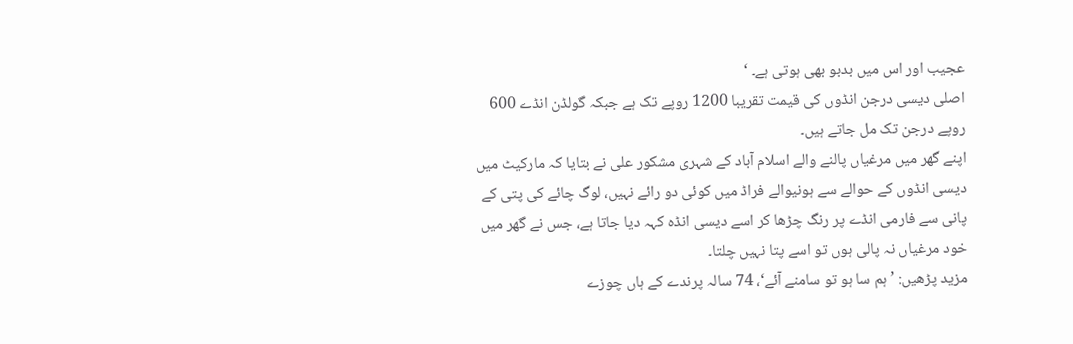عجیب اور اس میں بدبو بھی ہوتی ہے۔ ‘
اصلی دیسی درجن انڈوں کی قیمت تقریبا 1200 روپے تک ہے جبکہ گولڈن انڈے 600 روپے درجن تک مل جاتے ہیں۔
اپنے گھر میں مرغیاں پالنے والے اسلام آباد کے شہری مشکور علی نے بتایا کہ مارکیٹ میں دیسی انڈوں کے حوالے سے ہونیوالے فراڈ میں کوئی دو رائے نہیں، لوگ چائے کی پتی کے پانی سے فارمی انڈے پر رنگ چڑھا کر اسے دیسی انڈہ کہہ دیا جاتا ہے، جس نے گھر میں خود مرغیاں نہ پالی ہوں تو اسے پتا نہیں چلتا۔
مزید پڑھیں: ’ہم سا ہو تو سامنے آئے‘، 74 سالہ پرندے کے ہاں چوزے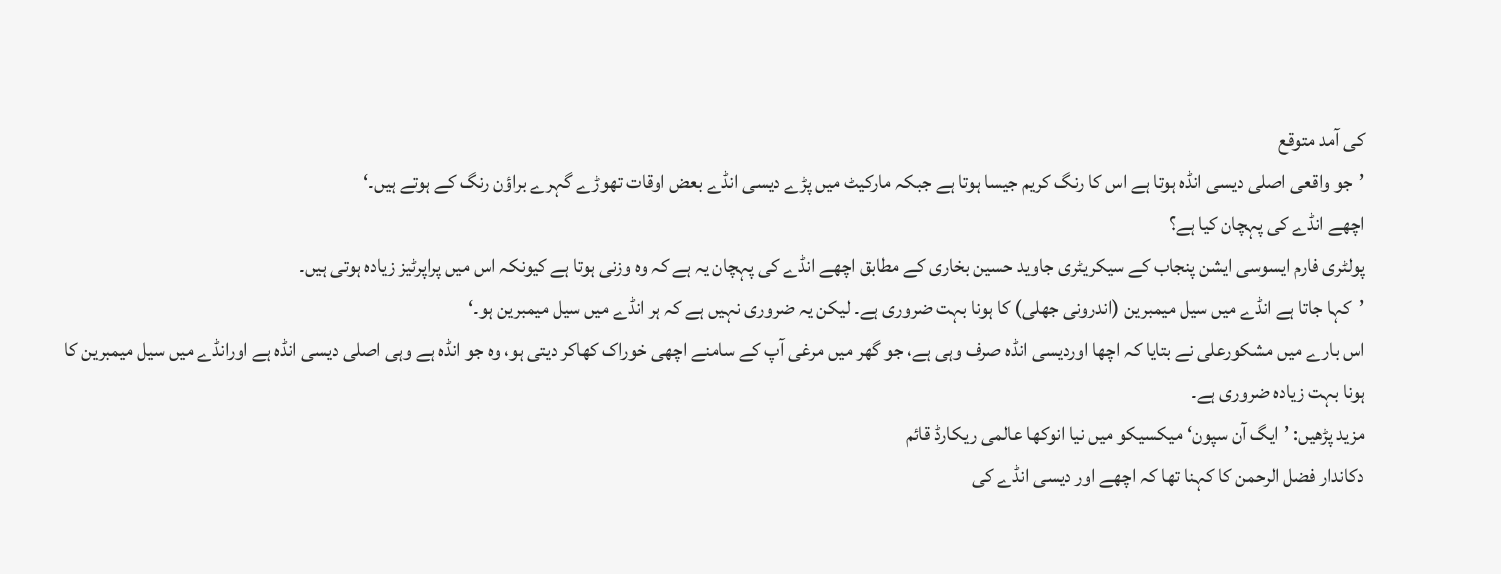کی آمد متوقع
’جو واقعی اصلی دیسی انڈہ ہوتا ہے اس کا رنگ کریم جیسا ہوتا ہے جبکہ مارکیٹ میں پڑے دیسی انڈے بعض اوقات تھوڑے گہرے براؤن رنگ کے ہوتے ہیں۔‘
اچھے انڈے کی پہچان کیا ہے؟
پولٹری فارم ایسوسی ایشن پنجاب کے سیکریٹری جاوید حسین بخاری کے مطابق اچھے انڈے کی پہچان یہ ہے کہ وہ وزنی ہوتا ہے کیونکہ اس میں پراپرٹیز زیادہ ہوتی ہیں۔
’کہا جاتا ہے انڈے میں سیل میمبرین (اندرونی جھلی) کا ہونا بہت ضروری ہے۔ لیکن یہ ضروری نہیں ہے کہ ہر انڈے میں سیل میمبرین ہو۔‘
اس بارے میں مشکورعلی نے بتایا کہ اچھا اوردیسی انڈہ صرف وہی ہے، جو گھر میں مرغی آپ کے سامنے اچھی خوراک کھاکر دیتی ہو، وہ جو انڈہ ہے وہی اصلی دیسی انڈہ ہے اورانڈے میں سیل میمبرین کا ہونا بہت زیادہ ضروری ہے۔
مزید پڑھیں: ’ایگ آن سپون‘ میکسیکو میں نیا انوکھا عالمی ریکارڈ قائم
دکاندار فضل الرحمن کا کہنا تھا کہ اچھے اور دیسی انڈے کی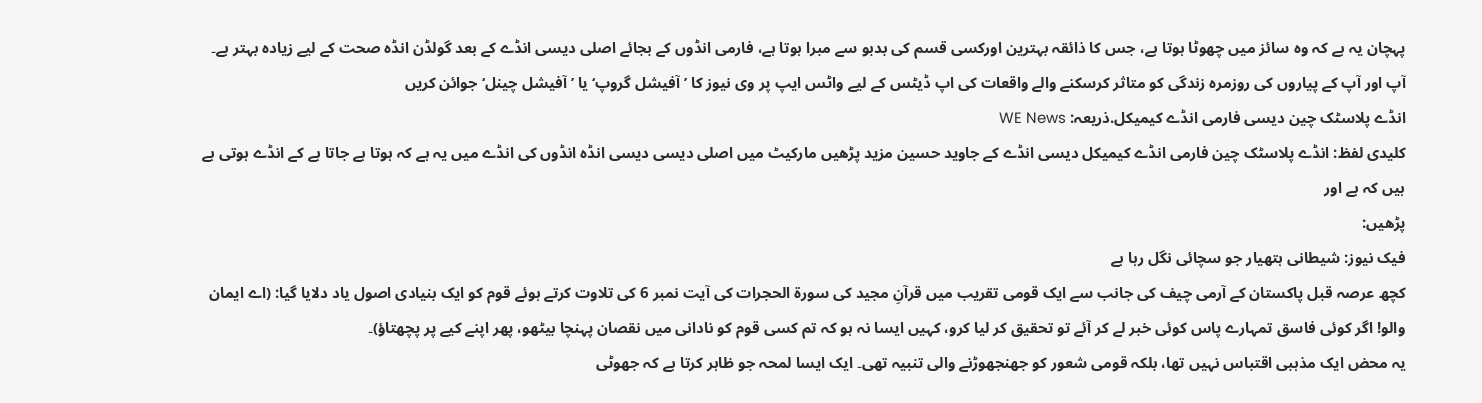پہچان یہ ہے کہ وہ سائز میں چھوٹا ہوتا ہے، جس کا ذائقہ بہترین اورکسی قسم کی بدبو سے مبرا ہوتا ہے، فارمی انڈوں کے بجائے اصلی دیسی انڈے کے بعد گولڈن انڈہ صحت کے لیے زیادہ بہتر ہے۔
آپ اور آپ کے پیاروں کی روزمرہ زندگی کو متاثر کرسکنے والے واقعات کی اپ ڈیٹس کے لیے واٹس ایپ پر وی نیوز کا ’آفیشل گروپ‘ یا ’آفیشل چینل‘ جوائن کریں
انڈے پلاسٹک چین دیسی فارمی انڈے کیمیکل.ذریعہ: WE News
کلیدی لفظ: انڈے پلاسٹک چین فارمی انڈے کیمیکل دیسی انڈے کے جاوید حسین مزید پڑھیں مارکیٹ میں اصلی دیسی دیسی انڈہ انڈوں کی انڈے میں یہ ہے کہ ہوتا ہے جاتا ہے کے انڈے ہوتی ہے ہیں کہ ہے اور
پڑھیں:
فیک نیوز: شیطانی ہتھیار جو سچائی نگل رہا ہے
کچھ عرصہ قبل پاکستان کے آرمی چیف کی جانب سے ایک قومی تقریب میں قرآنِ مجید کی سورۃ الحجرات کی آیت نمبر 6 کی تلاوت کرتے ہوئے قوم کو ایک بنیادی اصول یاد دلایا گیا: (اے ایمان والو! اگر کوئی فاسق تمہارے پاس کوئی خبر لے کر آئے تو تحقیق کر لیا کرو، کہیں ایسا نہ ہو کہ تم کسی قوم کو نادانی میں نقصان پہنچا بیٹھو، پھر اپنے کیے پر پچھتاؤ)۔
یہ محض ایک مذہبی اقتباس نہیں تھا، بلکہ قومی شعور کو جھنجھوڑنے والی تنبیہ تھی۔ ایک ایسا لمحہ جو ظاہر کرتا ہے کہ جھوٹی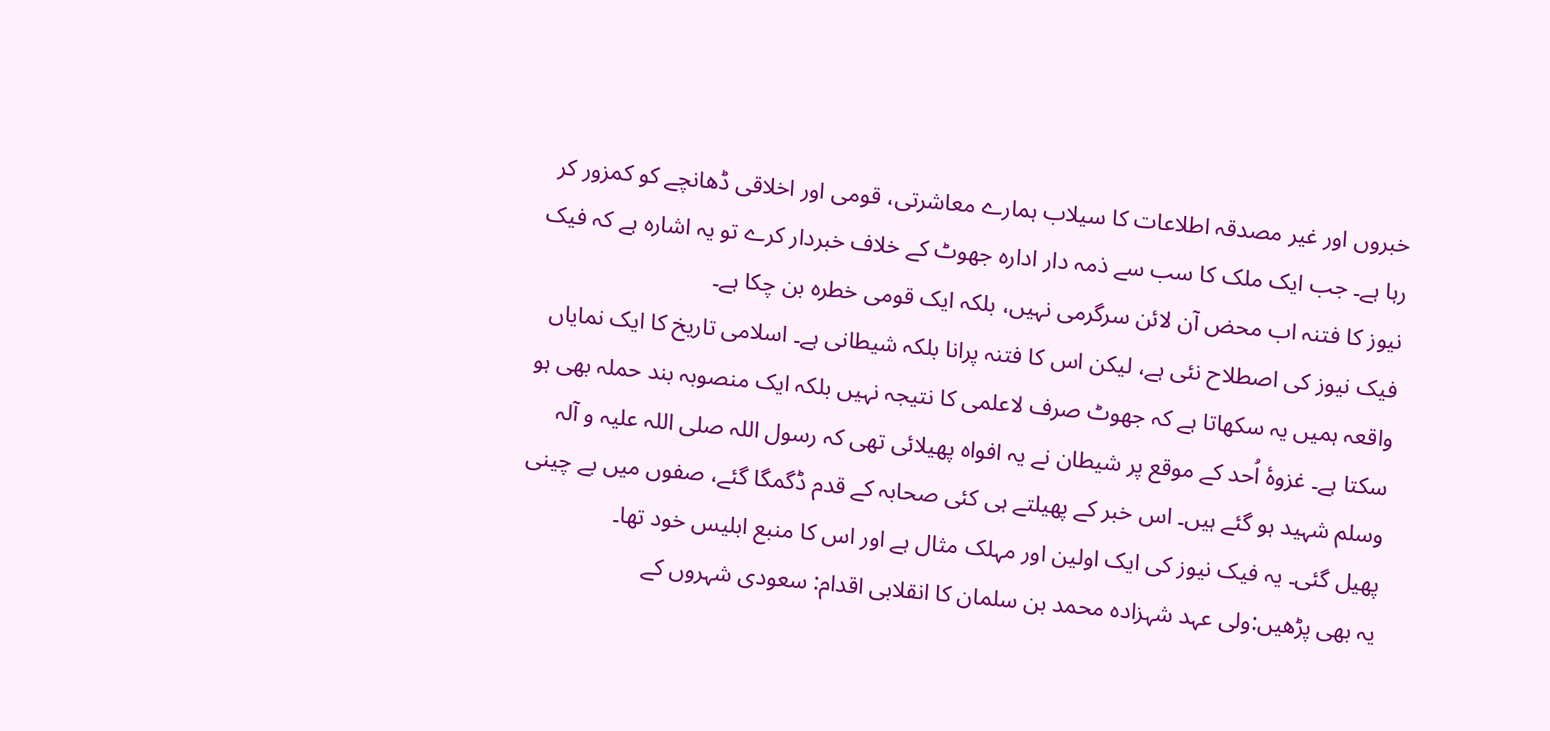خبروں اور غیر مصدقہ اطلاعات کا سیلاب ہمارے معاشرتی، قومی اور اخلاقی ڈھانچے کو کمزور کر رہا ہے۔ جب ایک ملک کا سب سے ذمہ دار ادارہ جھوٹ کے خلاف خبردار کرے تو یہ اشارہ ہے کہ فیک نیوز کا فتنہ اب محض آن لائن سرگرمی نہیں، بلکہ ایک قومی خطرہ بن چکا ہے۔
فیک نیوز کی اصطلاح نئی ہے، لیکن اس کا فتنہ پرانا بلکہ شیطانی ہے۔ اسلامی تاریخ کا ایک نمایاں واقعہ ہمیں یہ سکھاتا ہے کہ جھوٹ صرف لاعلمی کا نتیجہ نہیں بلکہ ایک منصوبہ بند حملہ بھی ہو سکتا ہے۔ غزوۂ اُحد کے موقع پر شیطان نے یہ افواہ پھیلائی تھی کہ رسول اللہ صلی اللہ علیہ و آلہ وسلم شہید ہو گئے ہیں۔ اس خبر کے پھیلتے ہی کئی صحابہ کے قدم ڈگمگا گئے، صفوں میں بے چینی پھیل گئی۔ یہ فیک نیوز کی ایک اولین اور مہلک مثال ہے اور اس کا منبع ابلیس خود تھا۔
یہ بھی پڑھیں:ولی عہد شہزادہ محمد بن سلمان کا انقلابی اقدام: سعودی شہروں کے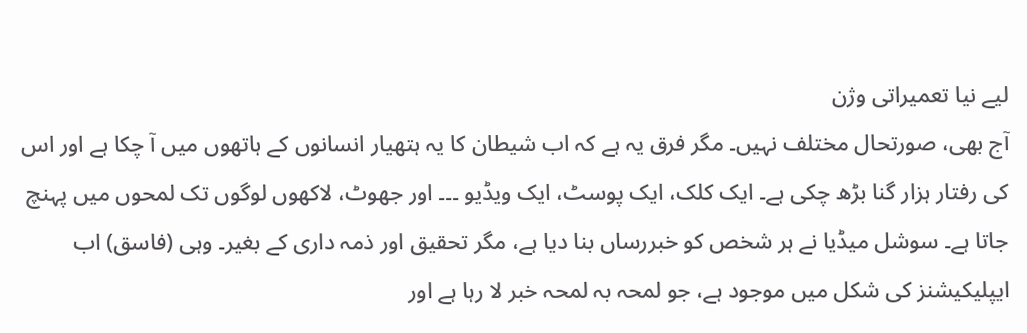لیے نیا تعمیراتی وژن
آج بھی، صورتحال مختلف نہیں۔ مگر فرق یہ ہے کہ اب شیطان کا یہ ہتھیار انسانوں کے ہاتھوں میں آ چکا ہے اور اس کی رفتار ہزار گنا بڑھ چکی ہے۔ ایک کلک، ایک پوسٹ، ایک ویڈیو ۔۔۔ اور جھوٹ، لاکھوں لوگوں تک لمحوں میں پہنچ جاتا ہے۔ سوشل میڈیا نے ہر شخص کو خبررساں بنا دیا ہے، مگر تحقیق اور ذمہ داری کے بغیر۔ وہی (فاسق) اب ایپلیکیشنز کی شکل میں موجود ہے، جو لمحہ بہ لمحہ خبر لا رہا ہے اور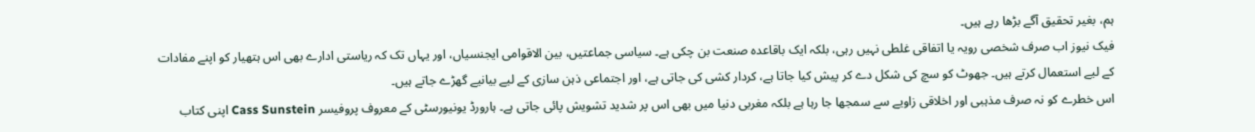ہم، بغیر تحقیق آگے بڑھا رہے ہیں۔
فیک نیوز اب صرف شخصی رویہ یا اتفاقی غلطی نہیں رہی، بلکہ ایک باقاعدہ صنعت بن چکی ہے۔ سیاسی جماعتیں، بین الاقوامی ایجنسیاں، اور یہاں تک کہ ریاستی ادارے بھی اس ہتھیار کو اپنے مفادات کے لیے استعمال کرتے ہیں۔ جھوٹ کو سچ کی شکل دے کر پیش کیا جاتا ہے، کردار کشی کی جاتی ہے، اور اجتماعی ذہن سازی کے لیے بیانیے گھڑے جاتے ہیں۔
اس خطرے کو نہ صرف مذہبی اور اخلاقی زاویے سے سمجھا جا رہا ہے بلکہ مغربی دنیا میں بھی اس پر شدید تشویش پائی جاتی ہے۔ ہارورڈ یونیورسٹی کے معروف پروفیسر Cass Sunstein اپنی کتاب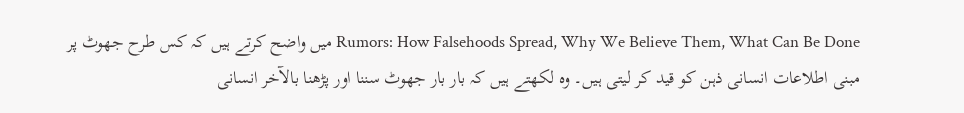Rumors: How Falsehoods Spread, Why We Believe Them, What Can Be Done میں واضح کرتے ہیں کہ کس طرح جھوٹ پر مبنی اطلاعات انسانی ذہن کو قید کر لیتی ہیں۔ وہ لکھتے ہیں کہ بار بار جھوٹ سننا اور پڑھنا بالآخر انسانی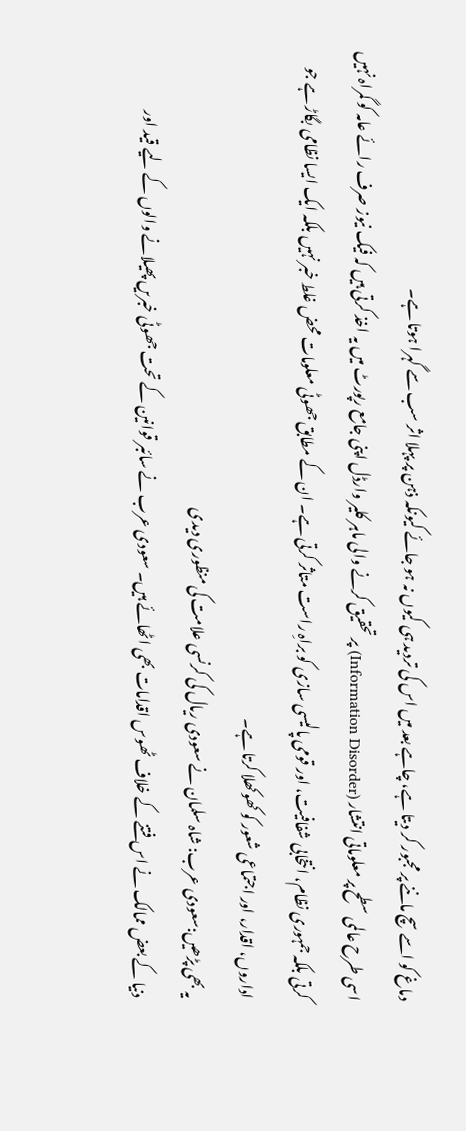دماغ کو اسے سچ ماننے پر مجبور کر دیتا ہے، چاہے بعد میں اس کی تردید ہی کیوں نہ ہو جائے کیونکہ ذہن پر پہلا اثر سب سے گہرا ہوتا ہے۔
اسی طرح عالمی سطح پر معلوماتی انتشار (Information Disorder) پر تحقیق کرنے والی ماہر کلیر وارڈل اپنی جامع رپورٹ میں یہ اخذ کرتی ہیں کہ فیک نیوز صرف رائے عامہ کو گمراہ نہیں کرتی بلکہ جمہوری نظام، انتخابی شفافیت، اور قومی پالیسی سازی کو براہِ راست متاثر کرتی ہے۔ ان کے مطابق جھوٹی معلومات محض غلط خبر نہیں بلکہ ایک ایسا نظامی بگاڑ ہے جو اداروں، اقدار، اور اجتماعی شعور کو کھوکھلا کرتا ہے۔
یہ بھی پڑھیں:سعودی عرب: شاہ سلمان نے سعودی ریال کی کرنسی علامت کی منظوری دیدی
دنیا کے بعض ممالک نے اس فتنے کے خلاف ٹھوس اقدامات بھی اٹھائے ہیں۔ سعودی عرب نے سائبر قوانین کے تحت جھوٹی خبریں پھیلانے والوں کے لیے قید اور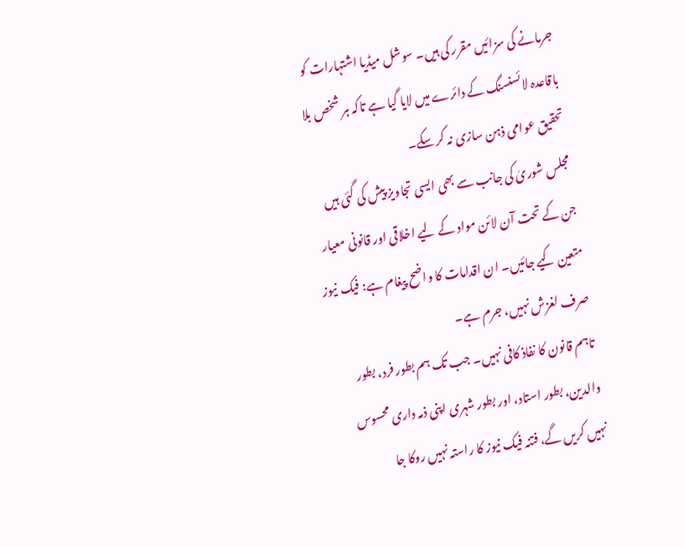جرمانے کی سزائیں مقرر کی ہیں۔ سوشل میڈیا اشتہارات کو باقاعدہ لائسنسنگ کے دائرے میں لایا گیا ہے تاکہ ہر شخص بلا تحقیق عوامی ذہن سازی نہ کر سکے۔
مجلس شوریٰ کی جانب سے بھی ایسی تجاویز پیش کی گئی ہیں جن کے تحت آن لائن مواد کے لیے اخلاقی اور قانونی معیار متعین کیے جائیں۔ ان اقدامات کا واضح پیغام ہے: فیک نیوز صرف لغزش نہیں، جرم ہے۔
تاہم قانون کا نفاذ کافی نہیں۔ جب تک ہم بطور فرد، بطور والدین، بطور استاد، اور بطور شہری اپنی ذمہ داری محسوس نہیں کریں گے، فتنہ فیک نیوز کا راستہ نہیں روکا جا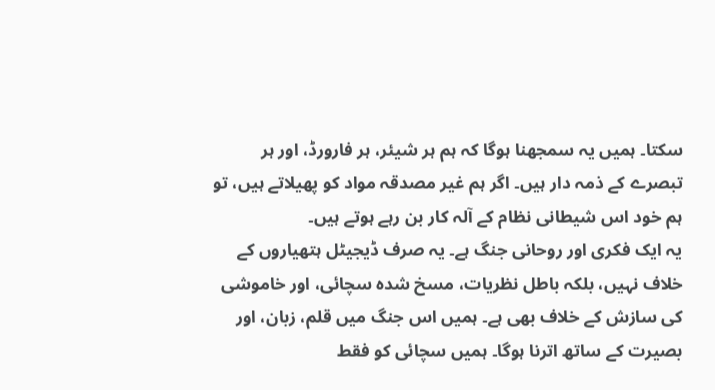سکتا۔ ہمیں یہ سمجھنا ہوگا کہ ہم ہر شیئر، ہر فارورڈ، اور ہر تبصرے کے ذمہ دار ہیں۔ اگر ہم غیر مصدقہ مواد کو پھیلاتے ہیں، تو ہم خود اس شیطانی نظام کے آلہ کار بن رہے ہوتے ہیں۔
یہ ایک فکری اور روحانی جنگ ہے۔ یہ صرف ڈیجیٹل ہتھیاروں کے خلاف نہیں، بلکہ باطل نظریات، مسخ شدہ سچائی، اور خاموشی کی سازش کے خلاف بھی ہے۔ ہمیں اس جنگ میں قلم، زبان، اور بصیرت کے ساتھ اترنا ہوگا۔ ہمیں سچائی کو فقط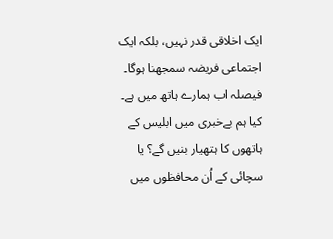ایک اخلاقی قدر نہیں، بلکہ ایک اجتماعی فریضہ سمجھنا ہوگا۔
فیصلہ اب ہمارے ہاتھ میں ہے۔ کیا ہم بےخبری میں ابلیس کے ہاتھوں کا ہتھیار بنیں گے؟ یا سچائی کے اُن محافظوں میں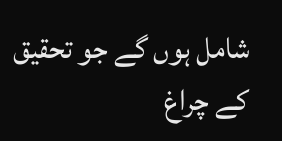شامل ہوں گے جو تحقیق کے چراغ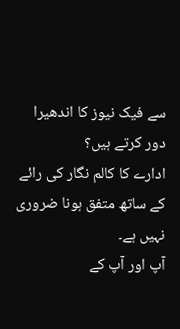سے فیک نیوز کا اندھیرا دور کرتے ہیں؟
ادارے کا کالم نگار کی رائے کے ساتھ متفق ہونا ضروری نہیں ہے۔
آپ اور آپ کے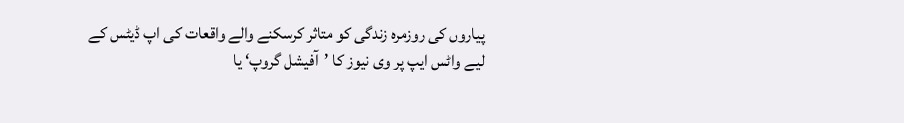پیاروں کی روزمرہ زندگی کو متاثر کرسکنے والے واقعات کی اپ ڈیٹس کے لیے واٹس ایپ پر وی نیوز کا ’آفیشل گروپ‘ یا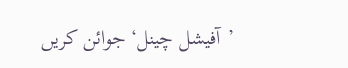’آفیشل چینل‘ جوائن کریں